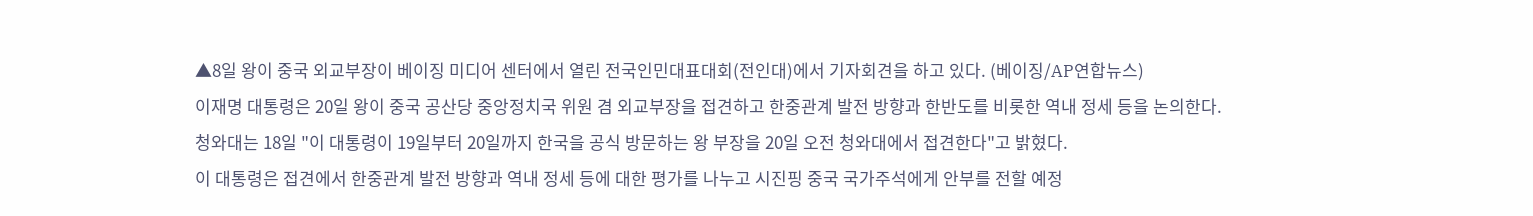▲8일 왕이 중국 외교부장이 베이징 미디어 센터에서 열린 전국인민대표대회(전인대)에서 기자회견을 하고 있다. (베이징/AP연합뉴스)
이재명 대통령은 20일 왕이 중국 공산당 중앙정치국 위원 겸 외교부장을 접견하고 한중관계 발전 방향과 한반도를 비롯한 역내 정세 등을 논의한다.
청와대는 18일 "이 대통령이 19일부터 20일까지 한국을 공식 방문하는 왕 부장을 20일 오전 청와대에서 접견한다"고 밝혔다.
이 대통령은 접견에서 한중관계 발전 방향과 역내 정세 등에 대한 평가를 나누고 시진핑 중국 국가주석에게 안부를 전할 예정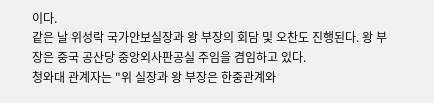이다.
같은 날 위성락 국가안보실장과 왕 부장의 회담 및 오찬도 진행된다. 왕 부장은 중국 공산당 중앙외사판공실 주임을 겸임하고 있다.
청와대 관계자는 "위 실장과 왕 부장은 한중관계와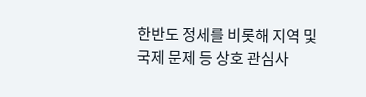한반도 정세를 비롯해 지역 및 국제 문제 등 상호 관심사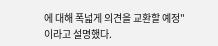에 대해 폭넓게 의견을 교환할 예정"이라고 설명했다.